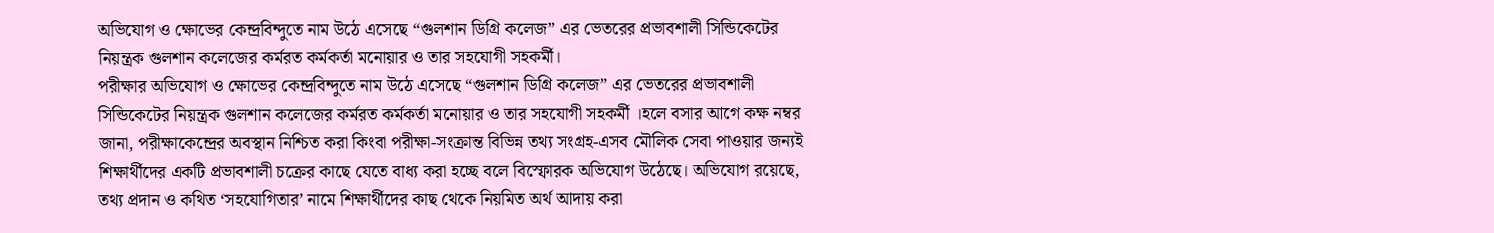অভিযোগ ও ক্ষোভের কেন্দ্রবিন্দুতে নাম উঠে এসেছে “গুলশান ডিগ্রি কলেজ” এর ভেতরের প্রভাবশালী সিন্ডিকেটের নিয়ন্ত্রক গুলশান কলেজের কর্মরত কর্মকর্তা মনোয়ার ও তার সহযোগী সহকর্মী।
পরীক্ষার অভিযোগ ও ক্ষোভের কেন্দ্রবিন্দুতে নাম উঠে এসেছে “গুলশান ডিগ্রি কলেজ” এর ভেতরের প্রভাবশালী সিন্ডিকেটের নিয়ন্ত্রক গুলশান কলেজের কর্মরত কর্মকর্তা মনোয়ার ও তার সহযোগী সহকর্মী ।হলে বসার আগে কক্ষ নম্বর জানা, পরীক্ষাকেন্দ্রের অবস্থান নিশ্চিত করা কিংবা পরীক্ষা-সংক্রান্ত বিভিন্ন তথ্য সংগ্রহ-এসব মৌলিক সেবা পাওয়ার জন্যই শিক্ষার্থীদের একটি প্রভাবশালী চক্রের কাছে যেতে বাধ্য করা হচ্ছে বলে বিস্ফোরক অভিযোগ উঠেছে। অভিযোগ রয়েছে, তথ্য প্রদান ও কথিত ‘সহযোগিতার’ নামে শিক্ষার্থীদের কাছ থেকে নিয়মিত অর্থ আদায় করা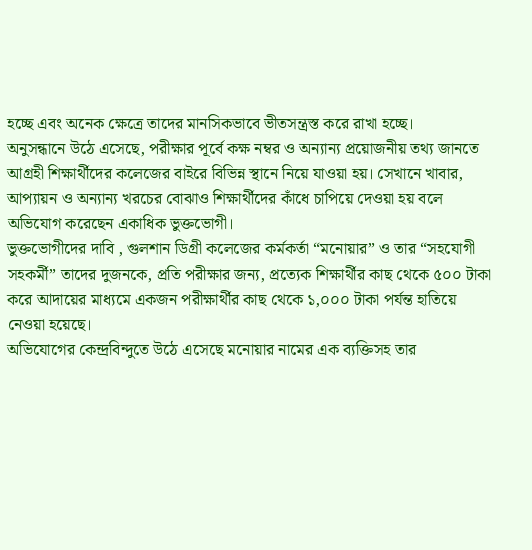হচ্ছে এবং অনেক ক্ষেত্রে তাদের মানসিকভাবে ভীতসন্ত্রস্ত করে রাখা হচ্ছে।
অনুসন্ধানে উঠে এসেছে, পরীক্ষার পূর্বে কক্ষ নম্বর ও অন্যান্য প্রয়োজনীয় তথ্য জানতে আগ্রহী শিক্ষার্থীদের কলেজের বাইরে বিভিন্ন স্থানে নিয়ে যাওয়া হয়। সেখানে খাবার, আপ্যায়ন ও অন্যান্য খরচের বোঝাও শিক্ষার্থীদের কাঁধে চাপিয়ে দেওয়া হয় বলে অভিযোগ করেছেন একাধিক ভুক্তভোগী।
ভুক্তভোগীদের দাবি , গুলশান ডিগ্রী কলেজের কর্মকর্তা “মনোয়ার” ও তার “সহযোগী সহকর্মী” তাদের দুজনকে, প্রতি পরীক্ষার জন্য, প্রত্যেক শিক্ষার্থীর কাছ থেকে ৫০০ টাকা করে আদায়ের মাধ্যমে একজন পরীক্ষার্থীর কাছ থেকে ১,০০০ টাকা পর্যন্ত হাতিয়ে নেওয়া হয়েছে।
অভিযোগের কেন্দ্রবিন্দুতে উঠে এসেছে মনোয়ার নামের এক ব্যক্তিসহ তার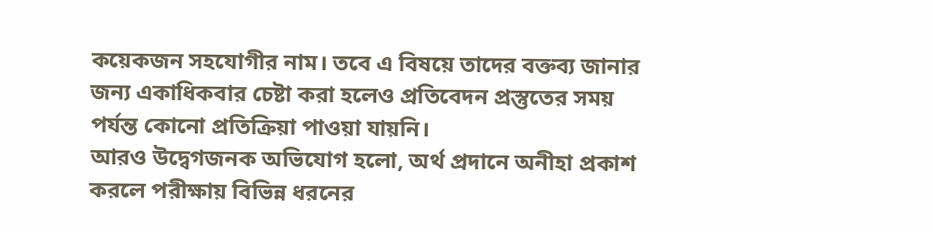কয়েকজন সহযোগীর নাম। তবে এ বিষয়ে তাদের বক্তব্য জানার জন্য একাধিকবার চেষ্টা করা হলেও প্রতিবেদন প্রস্তুতের সময় পর্যন্ত কোনো প্রতিক্রিয়া পাওয়া যায়নি।
আরও উদ্বেগজনক অভিযোগ হলো, অর্থ প্রদানে অনীহা প্রকাশ করলে পরীক্ষায় বিভিন্ন ধরনের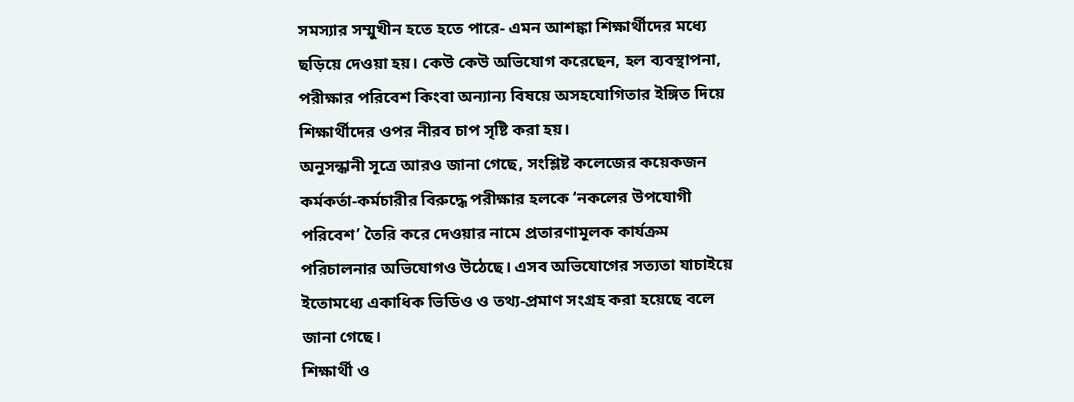সমস্যার সম্মুখীন হতে হতে পারে- এমন আশঙ্কা শিক্ষার্থীদের মধ্যে ছড়িয়ে দেওয়া হয়। কেউ কেউ অভিযোগ করেছেন, হল ব্যবস্থাপনা, পরীক্ষার পরিবেশ কিংবা অন্যান্য বিষয়ে অসহযোগিতার ইঙ্গিত দিয়ে শিক্ষার্থীদের ওপর নীরব চাপ সৃষ্টি করা হয়।
অনুসন্ধানী সূত্রে আরও জানা গেছে, সংশ্লিষ্ট কলেজের কয়েকজন কর্মকর্তা-কর্মচারীর বিরুদ্ধে পরীক্ষার হলকে ‘নকলের উপযোগী পরিবেশ’ তৈরি করে দেওয়ার নামে প্রতারণামূলক কার্যক্রম পরিচালনার অভিযোগও উঠেছে। এসব অভিযোগের সত্যতা যাচাইয়ে ইতোমধ্যে একাধিক ভিডিও ও তথ্য-প্রমাণ সংগ্রহ করা হয়েছে বলে জানা গেছে।
শিক্ষার্থী ও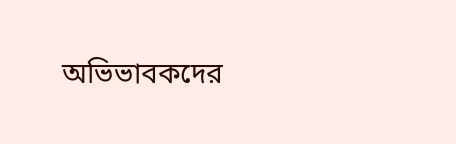অভিভাবকদের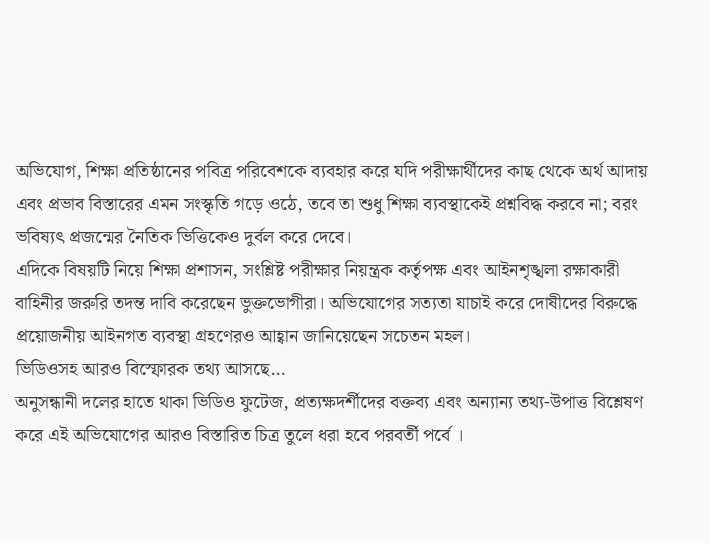অভিযোগ, শিক্ষা প্রতিষ্ঠানের পবিত্র পরিবেশকে ব্যবহার করে যদি পরীক্ষার্থীদের কাছ থেকে অর্থ আদায় এবং প্রভাব বিস্তারের এমন সংস্কৃতি গড়ে ওঠে, তবে তা শুধু শিক্ষা ব্যবস্থাকেই প্রশ্নবিদ্ধ করবে না; বরং ভবিষ্যৎ প্রজন্মের নৈতিক ভিত্তিকেও দুর্বল করে দেবে।
এদিকে বিষয়টি নিয়ে শিক্ষা প্রশাসন, সংশ্লিষ্ট পরীক্ষার নিয়ন্ত্রক কর্তৃপক্ষ এবং আইনশৃঙ্খলা রক্ষাকারী বাহিনীর জরুরি তদন্ত দাবি করেছেন ভুক্তভোগীরা। অভিযোগের সত্যতা যাচাই করে দোষীদের বিরুদ্ধে প্রয়োজনীয় আইনগত ব্যবস্থা গ্রহণেরও আহ্বান জানিয়েছেন সচেতন মহল।
ভিডিওসহ আরও বিস্ফোরক তথ্য আসছে…
অনুসন্ধানী দলের হাতে থাকা ভিডিও ফুটেজ, প্রত্যক্ষদর্শীদের বক্তব্য এবং অন্যান্য তথ্য-উপাত্ত বিশ্লেষণ করে এই অভিযোগের আরও বিস্তারিত চিত্র তুলে ধরা হবে পরবর্তী পর্বে ।